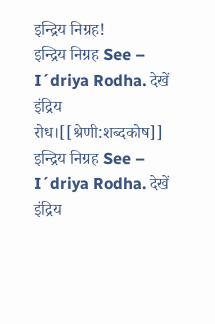इन्द्रिय निग्रह!
इन्द्रिय निग्रह See – I´driya Rodha. देखें इंद्रिय रोध।[[श्रेणी:शब्दकोष]]
इन्द्रिय निग्रह See – I´driya Rodha. देखें इंद्रिय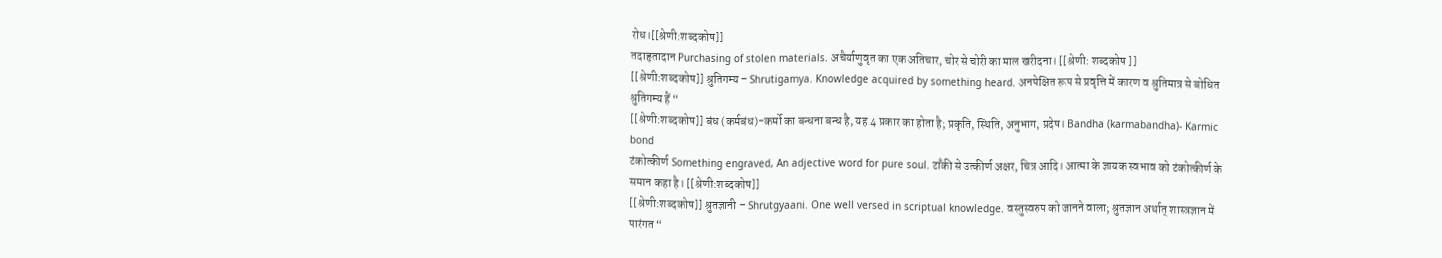रोध।[[श्रेणी:शब्दकोष]]
तदाहृतादान Purchasing of stolen materials. अचैर्याणुवृत का एक अतिचार, चोर से चोरी का माल खरीदना। [[श्रेणी: शब्दकोष ]]
[[श्रेणी:शब्दकोष]] श्रुतिगम्य – Shrutigamya. Knowledge acquired by something heard. अनपेक्षित रूप से प्रवृत्ति में कारण व श्रुतिमात्र से बोधित श्रुतिगम्य हैं “
[[श्रेणी:शब्दकोष]] बंध (कर्मबंध)-कर्मो का बन्धना बन्ध है, यह 4 प्रकार का होता है; प्रकृति, स्थिति, अनुभाग, प्रदेष। Bandha (karmabandha)- Karmic bond
टंकोत्कीर्ण Something engraved, An adjective word for pure soul. टाँकी से उत्कीर्ण अक्षर, चित्र आदि। आत्मा के ज्ञायक स्वभाव को टंकोत्कीर्ण के समान कहा है। [[श्रेणी:शब्दकोष]]
[[श्रेणी:शब्दकोष]] श्रुतज्ञानी – Shrutgyaani. One well versed in scriptual knowledge. वस्तुस्वरुप को जानने वाला; श्रुतज्ञान अर्थात् शास्त्रज्ञान में पारंगत “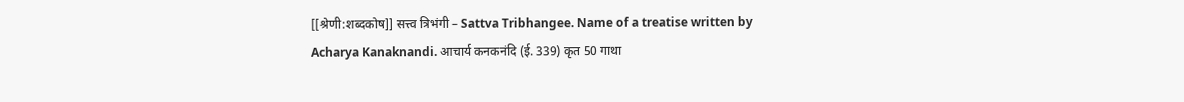[[श्रेणी:शब्दकोष]] सत्त्व त्रिभंगी – Sattva Tribhangee. Name of a treatise written by Acharya Kanaknandi. आचार्य कनकनंदि (ई. 339) कृत 50 गाथा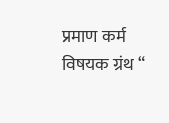प्रमाण कर्म विषयक ग्रंथ “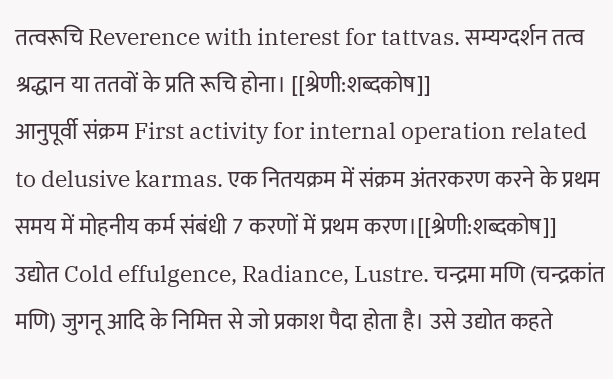तत्वरूचि Reverence with interest for tattvas. सम्यग्दर्शन तत्व श्रद्धान या ततवों के प्रति रूचि होना। [[श्रेणी:शब्दकोष]]
आनुपूर्वी संक्रम First activity for internal operation related to delusive karmas. एक नितयक्रम में संक्रम अंतरकरण करने के प्रथम समय में मोहनीय कर्म संबंधी 7 करणों में प्रथम करण।[[श्रेणी:शब्दकोष]]
उद्योत Cold effulgence, Radiance, Lustre. चन्द्रमा मणि (चन्द्रकांत मणि) जुगनू आदि के निमित्त से जो प्रकाश पैदा होता है। उसे उद्योत कहते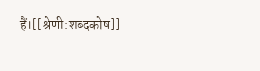हैं।[[श्रेणी:शब्दकोष]]